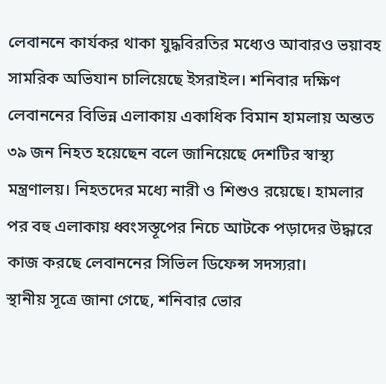লেবাননে কার্যকর থাকা যুদ্ধবিরতির মধ্যেও আবারও ভয়াবহ সামরিক অভিযান চালিয়েছে ইসরাইল। শনিবার দক্ষিণ লেবাননের বিভিন্ন এলাকায় একাধিক বিমান হামলায় অন্তত ৩৯ জন নিহত হয়েছেন বলে জানিয়েছে দেশটির স্বাস্থ্য মন্ত্রণালয়। নিহতদের মধ্যে নারী ও শিশুও রয়েছে। হামলার পর বহু এলাকায় ধ্বংসস্তূপের নিচে আটকে পড়াদের উদ্ধারে কাজ করছে লেবাননের সিভিল ডিফেন্স সদস্যরা।
স্থানীয় সূত্রে জানা গেছে, শনিবার ভোর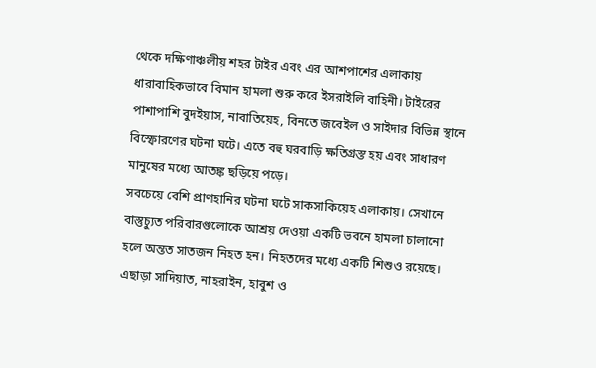থেকে দক্ষিণাঞ্চলীয় শহর টাইর এবং এর আশপাশের এলাকায় ধারাবাহিকভাবে বিমান হামলা শুরু করে ইসরাইলি বাহিনী। টাইরের পাশাপাশি বুদইয়াস, নাবাতিয়েহ, বিনতে জবেইল ও সাইদার বিভিন্ন স্থানে বিস্ফোরণের ঘটনা ঘটে। এতে বহু ঘরবাড়ি ক্ষতিগ্রস্ত হয় এবং সাধারণ মানুষের মধ্যে আতঙ্ক ছড়িয়ে পড়ে।
সবচেয়ে বেশি প্রাণহানির ঘটনা ঘটে সাকসাকিয়েহ এলাকায়। সেখানে বাস্তুচ্যুত পরিবারগুলোকে আশ্রয় দেওয়া একটি ভবনে হামলা চালানো হলে অন্তত সাতজন নিহত হন। নিহতদের মধ্যে একটি শিশুও রয়েছে। এছাড়া সাদিয়াত, নাহরাইন, হাবুশ ও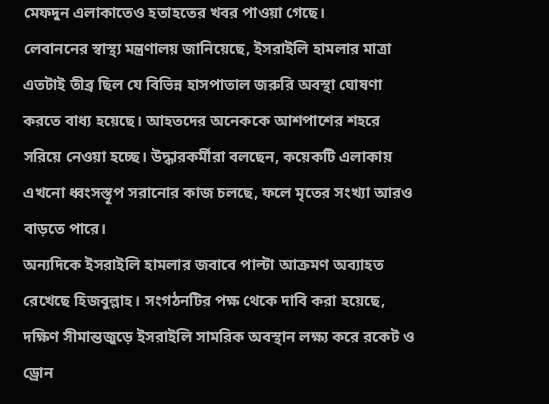মেফদুন এলাকাতেও হতাহতের খবর পাওয়া গেছে।
লেবাননের স্বাস্থ্য মন্ত্রণালয় জানিয়েছে, ইসরাইলি হামলার মাত্রা এতটাই তীব্র ছিল যে বিভিন্ন হাসপাতাল জরুরি অবস্থা ঘোষণা করতে বাধ্য হয়েছে। আহতদের অনেককে আশপাশের শহরে সরিয়ে নেওয়া হচ্ছে। উদ্ধারকর্মীরা বলছেন, কয়েকটি এলাকায় এখনো ধ্বংসস্তূপ সরানোর কাজ চলছে, ফলে মৃতের সংখ্যা আরও বাড়তে পারে।
অন্যদিকে ইসরাইলি হামলার জবাবে পাল্টা আক্রমণ অব্যাহত রেখেছে হিজবুল্লাহ। সংগঠনটির পক্ষ থেকে দাবি করা হয়েছে, দক্ষিণ সীমান্তজুড়ে ইসরাইলি সামরিক অবস্থান লক্ষ্য করে রকেট ও ড্রোন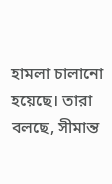হামলা চালানো হয়েছে। তারা বলছে, সীমান্ত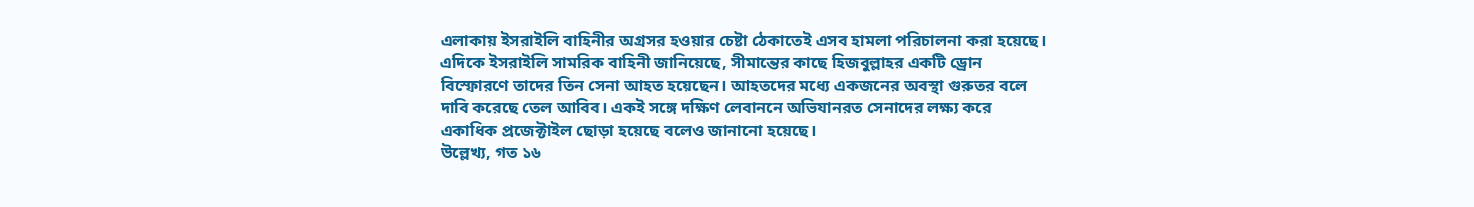এলাকায় ইসরাইলি বাহিনীর অগ্রসর হওয়ার চেষ্টা ঠেকাতেই এসব হামলা পরিচালনা করা হয়েছে।
এদিকে ইসরাইলি সামরিক বাহিনী জানিয়েছে, সীমান্তের কাছে হিজবুল্লাহর একটি ড্রোন বিস্ফোরণে তাদের তিন সেনা আহত হয়েছেন। আহতদের মধ্যে একজনের অবস্থা গুরুতর বলে দাবি করেছে তেল আবিব। একই সঙ্গে দক্ষিণ লেবাননে অভিযানরত সেনাদের লক্ষ্য করে একাধিক প্রজেক্টাইল ছোড়া হয়েছে বলেও জানানো হয়েছে।
উল্লেখ্য, গত ১৬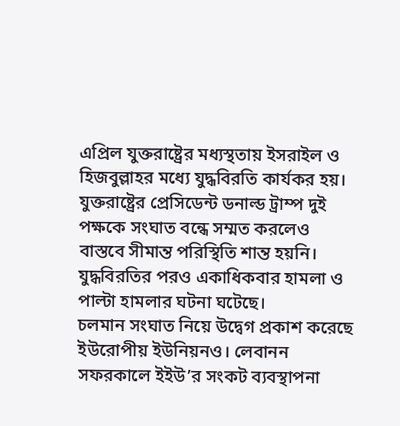এপ্রিল যুক্তরাষ্ট্রের মধ্যস্থতায় ইসরাইল ও হিজবুল্লাহর মধ্যে যুদ্ধবিরতি কার্যকর হয়। যুক্তরাষ্ট্রের প্রেসিডেন্ট ডনাল্ড ট্রাম্প দুই পক্ষকে সংঘাত বন্ধে সম্মত করলেও বাস্তবে সীমান্ত পরিস্থিতি শান্ত হয়নি। যুদ্ধবিরতির পরও একাধিকবার হামলা ও পাল্টা হামলার ঘটনা ঘটেছে।
চলমান সংঘাত নিয়ে উদ্বেগ প্রকাশ করেছে ইউরোপীয় ইউনিয়নও। লেবানন সফরকালে ইইউ’র সংকট ব্যবস্থাপনা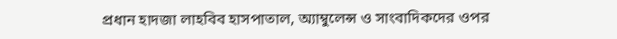প্রধান হাদজা লাহবিব হাসপাতাল, অ্যাম্বুলেন্স ও সাংবাদিকদের ওপর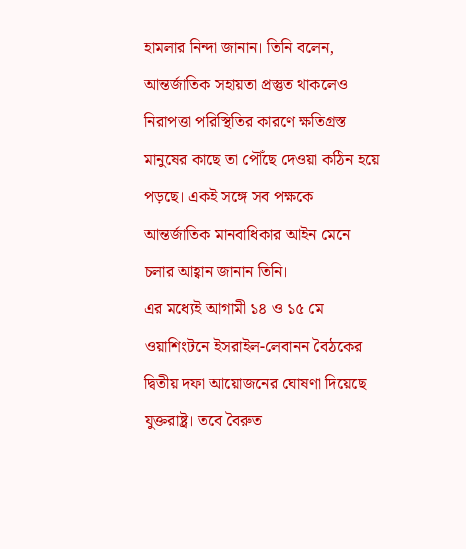হামলার নিন্দা জানান। তিনি বলেন, আন্তর্জাতিক সহায়তা প্রস্তুত থাকলেও নিরাপত্তা পরিস্থিতির কারণে ক্ষতিগ্রস্ত মানুষের কাছে তা পৌঁছে দেওয়া কঠিন হয়ে পড়ছে। একই সঙ্গে সব পক্ষকে আন্তর্জাতিক মানবাধিকার আইন মেনে চলার আহ্বান জানান তিনি।
এর মধ্যেই আগামী ১৪ ও ১৫ মে ওয়াশিংটনে ইসরাইল-লেবানন বৈঠকের দ্বিতীয় দফা আয়োজনের ঘোষণা দিয়েছে যুক্তরাষ্ট্র। তবে বৈরুত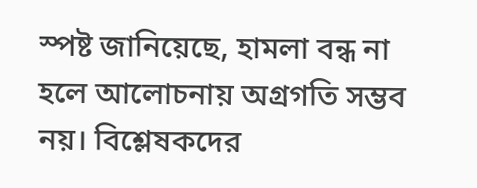স্পষ্ট জানিয়েছে, হামলা বন্ধ না হলে আলোচনায় অগ্রগতি সম্ভব নয়। বিশ্লেষকদের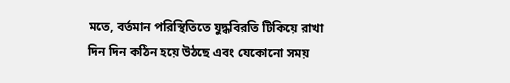মতে, বর্তমান পরিস্থিতিতে যুদ্ধবিরতি টিকিয়ে রাখা দিন দিন কঠিন হয়ে উঠছে এবং যেকোনো সময়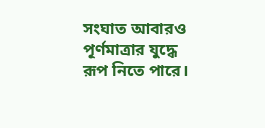সংঘাত আবারও পূর্ণমাত্রার যুদ্ধে রূপ নিতে পারে।